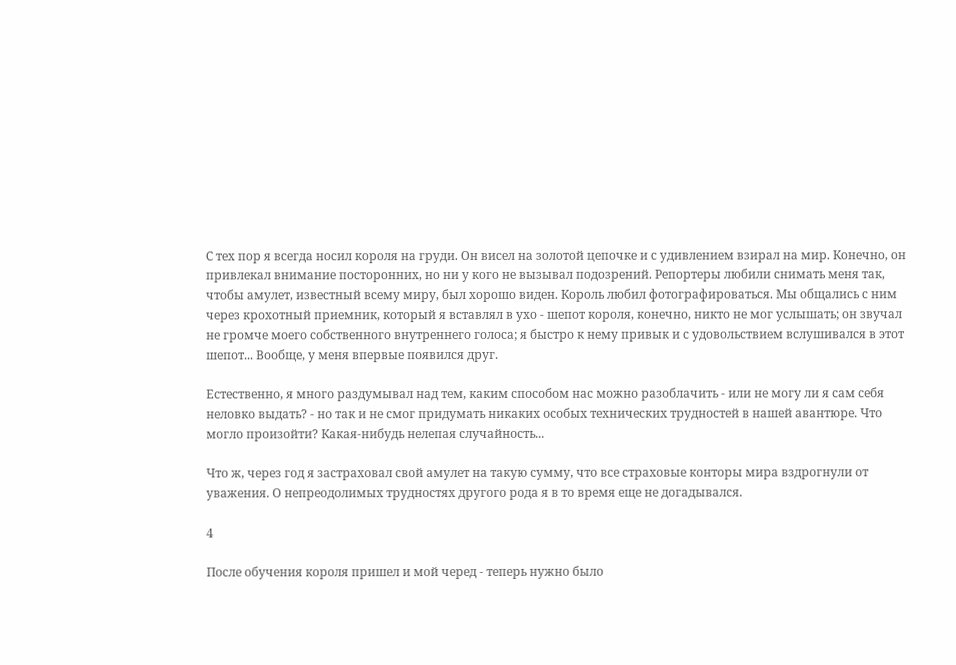С тех пор я всегда носил короля на груди. Он висел на золотой цепочке и с удивлением взирал на мир. Конечно, он привлекал внимание посторонних, но ни у кого не вызывал подозрений. Репортеры любили снимать меня так, чтобы амулет, известный всему миру, был хорошо виден. Король любил фотографироваться. Мы общались с ним через крохотный приемник, который я вставлял в ухо - шепот короля, конечно, никто не мог услышать; он звучал не громче моего собственного внутреннего голоса; я быстро к нему привык и с удовольствием вслушивался в этот шепот... Вообще, у меня впервые появился друг.

Естественно, я много раздумывал над тем, каким способом нас можно разоблачить - или не могу ли я сам себя неловко выдать? - но так и не смог придумать никаких особых технических трудностей в нашей авантюре. Что могло произойти? Какая-нибудь нелепая случайность...

Что ж, через год я застраховал свой амулет на такую сумму, что все страховые конторы мира вздрогнули от уважения. О непреодолимых трудностях другого рода я в то время еще не догадывался.

4

После обучения короля пришел и мой черед - теперь нужно было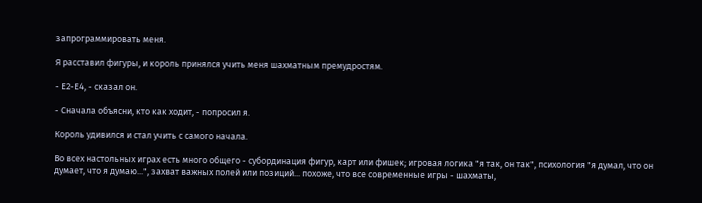запрограммировать меня.

Я расставил фигуры, и король принялся учить меня шахматным премудростям.

- Е2-Е4, - сказал он.

- Сначала объясни, кто как ходит, - попросил я.

Король удивился и стал учить с самого начала.

Во всех настольных играх есть много общего - субординация фигур, карт или фишек; игровая логика "я так, он так", психология "я думал, что он думает, что я думаю...", захват важных полей или позиций... похоже, что все современные игры - шахматы,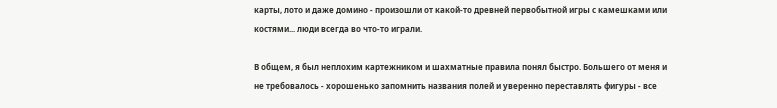карты, лото и даже домино - произошли от какой-то древней первобытной игры с камешками или костями... люди всегда во что-то играли.

В общем, я был неплохим картежником и шахматные правила понял быстро. Большего от меня и не требовалось - хорошенько запомнить названия полей и уверенно переставлять фигуры - все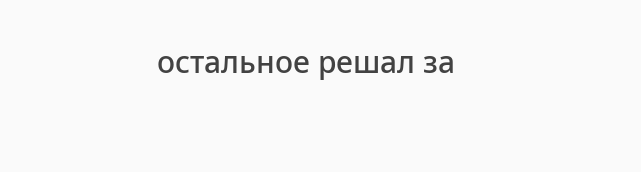остальное решал за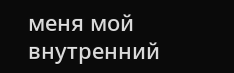меня мой внутренний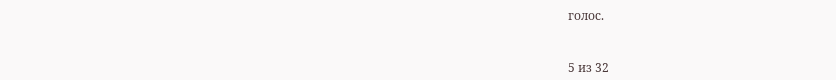голос.



5 из 32